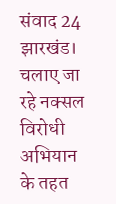संवाद 24 झारखंड। चलाए जा रहे नक्सल विरोधी अभियान के तहत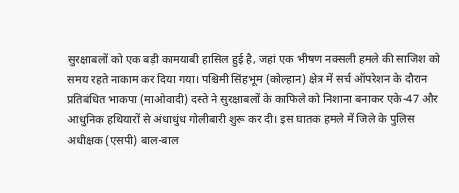सुरक्षाबलों को एक बड़ी कामयाबी हासिल हुई है, जहां एक भीषण नक्सली हमले की साजिश को समय रहते नाकाम कर दिया गया। पश्चिमी सिंहभूम (कोल्हान) क्षेत्र में सर्च ऑपरेशन के दौरान प्रतिबंधित भाकपा (माओवादी) दस्ते ने सुरक्षाबलों के काफिले को निशाना बनाकर एके-47 और आधुनिक हथियारों से अंधाधुंध गोलीबारी शुरू कर दी। इस घातक हमले में जिले के पुलिस अधीक्षक (एसपी) बाल-बाल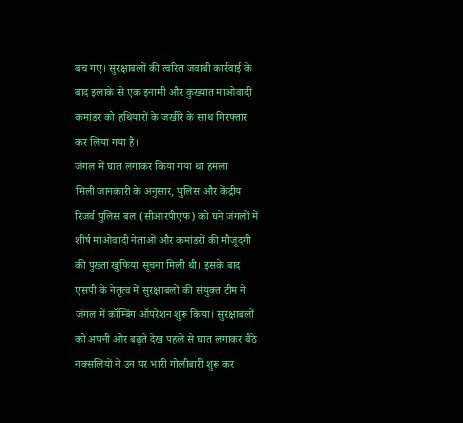बच गए। सुरक्षाबलों की त्वरित जवाबी कार्रवाई के बाद इलाके से एक इनामी और कुख्यात माओवादी कमांडर को हथियारों के जखीरे के साथ गिरफ्तार कर लिया गया है।
जंगल में घात लगाकर किया गया था हमला
मिली जानकारी के अनुसार, पुलिस और केंद्रीय रिजर्व पुलिस बल (सीआरपीएफ) को घने जंगलों में शीर्ष माओवादी नेताओं और कमांडरों की मौजूदगी की पुख्ता खुफिया सूचना मिली थी। इसके बाद एसपी के नेतृत्व में सुरक्षाबलों की संयुक्त टीम ने जंगल में कॉम्बिंग ऑपरेशन शुरू किया। सुरक्षाबलों को अपनी ओर बढ़ते देख पहले से घात लगाकर बैठे नक्सलियों ने उन पर भारी गोलीबारी शुरू कर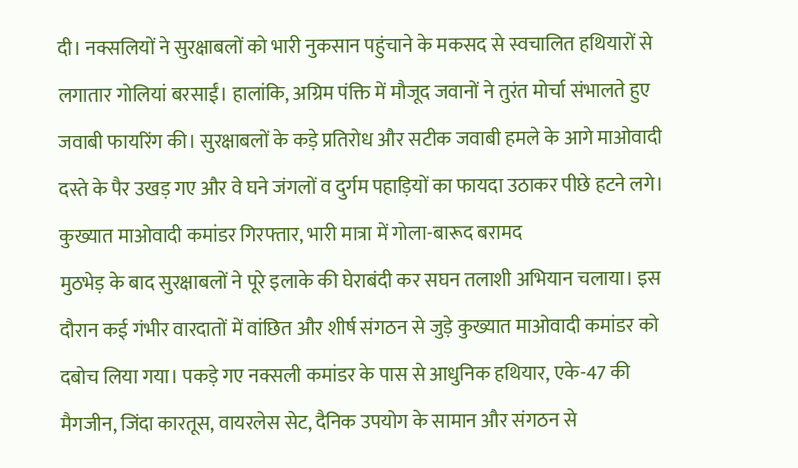दी। नक्सलियों ने सुरक्षाबलों को भारी नुकसान पहुंचाने के मकसद से स्वचालित हथियारों से लगातार गोलियां बरसाईं। हालांकि, अग्रिम पंक्ति में मौजूद जवानों ने तुरंत मोर्चा संभालते हुए जवाबी फायरिंग की। सुरक्षाबलों के कड़े प्रतिरोध और सटीक जवाबी हमले के आगे माओवादी दस्ते के पैर उखड़ गए और वे घने जंगलों व दुर्गम पहाड़ियों का फायदा उठाकर पीछे हटने लगे।
कुख्यात माओवादी कमांडर गिरफ्तार, भारी मात्रा में गोला-बारूद बरामद
मुठभेड़ के बाद सुरक्षाबलों ने पूरे इलाके की घेराबंदी कर सघन तलाशी अभियान चलाया। इस दौरान कई गंभीर वारदातों में वांछित और शीर्ष संगठन से जुड़े कुख्यात माओवादी कमांडर को दबोच लिया गया। पकड़े गए नक्सली कमांडर के पास से आधुनिक हथियार, एके-47 की मैगजीन, जिंदा कारतूस, वायरलेस सेट, दैनिक उपयोग के सामान और संगठन से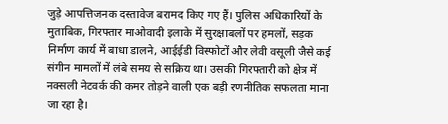जुड़े आपत्तिजनक दस्तावेज बरामद किए गए हैं। पुलिस अधिकारियों के मुताबिक, गिरफ्तार माओवादी इलाके में सुरक्षाबलों पर हमलों, सड़क निर्माण कार्य में बाधा डालने, आईईडी विस्फोटों और लेवी वसूली जैसे कई संगीन मामलों में लंबे समय से सक्रिय था। उसकी गिरफ्तारी को क्षेत्र में नक्सली नेटवर्क की कमर तोड़ने वाली एक बड़ी रणनीतिक सफलता माना जा रहा है।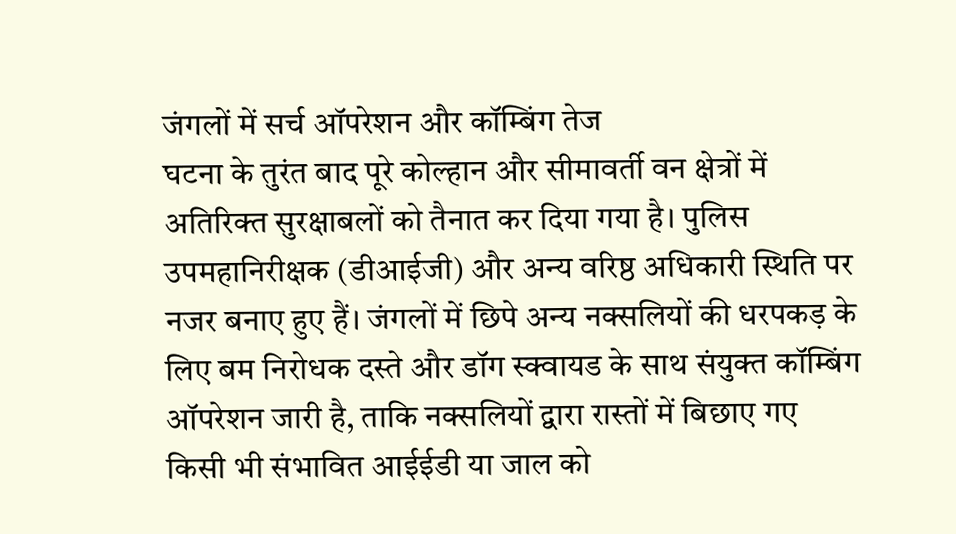जंगलों में सर्च ऑपरेशन और कॉम्बिंग तेज
घटना के तुरंत बाद पूरे कोल्हान और सीमावर्ती वन क्षेत्रों में अतिरिक्त सुरक्षाबलों को तैनात कर दिया गया है। पुलिस उपमहानिरीक्षक (डीआईजी) और अन्य वरिष्ठ अधिकारी स्थिति पर नजर बनाए हुए हैं। जंगलों में छिपे अन्य नक्सलियों की धरपकड़ के लिए बम निरोधक दस्ते और डॉग स्क्वायड के साथ संयुक्त कॉम्बिंग ऑपरेशन जारी है, ताकि नक्सलियों द्वारा रास्तों में बिछाए गए किसी भी संभावित आईईडी या जाल को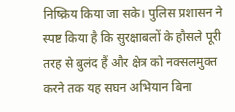निष्क्रिय किया जा सके। पुलिस प्रशासन ने स्पष्ट किया है कि सुरक्षाबलों के हौसले पूरी तरह से बुलंद हैं और क्षेत्र को नक्सलमुक्त करने तक यह सघन अभियान बिना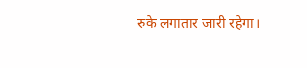रुके लगातार जारी रहेगा।